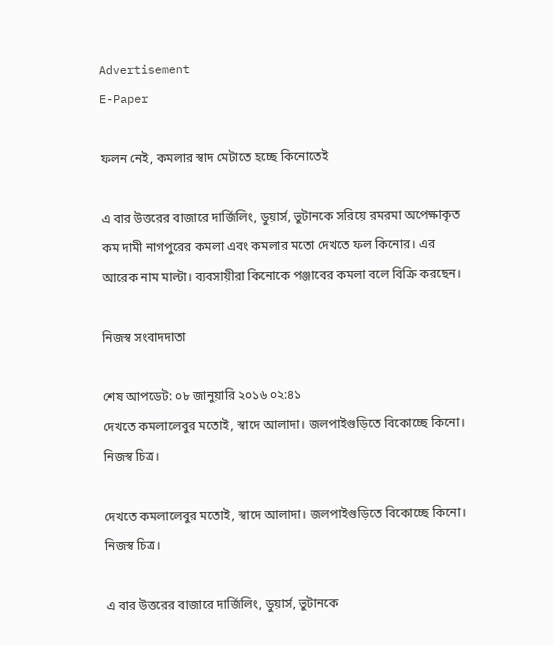Advertisement
E-Paper

ফলন নেই, কমলার স্বাদ মেটাতে হচ্ছে কিনোতেই

এ বার উত্তরের বাজারে দার্জিলিং, ডুয়ার্স, ভুটানকে সরিয়ে রমরমা অপেক্ষাকৃত কম দামী নাগপুরের কমলা এবং কমলার মতো দেখতে ফল কিনোর। এর আরেক নাম মাল্টা। ব্যবসায়ীরা কিনোকে পঞ্জাবের কমলা বলে বিক্রি করছেন।

নিজস্ব সংবাদদাতা

শেষ আপডেট: ০৮ জানুয়ারি ২০১৬ ০২:৪১
দেখতে কমলালেবুর মতোই, স্বাদে আলাদা। জলপাইগুড়িতে বিকোচ্ছে কিনো। নিজস্ব চিত্র।

দেখতে কমলালেবুর মতোই, স্বাদে আলাদা। জলপাইগুড়িতে বিকোচ্ছে কিনো। নিজস্ব চিত্র।

এ বার উত্তরের বাজারে দার্জিলিং, ডুয়ার্স, ভুটানকে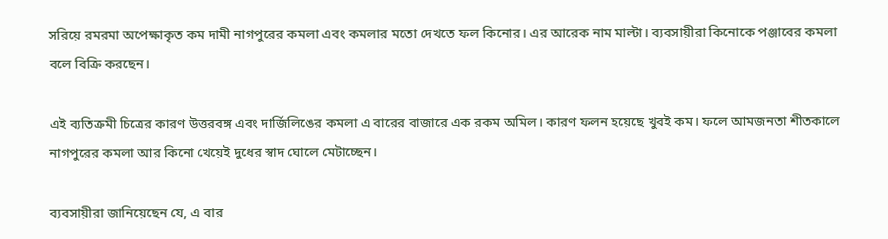সরিয়ে রমরমা অপেক্ষাকৃত কম দামী নাগপুরের কমলা এবং কমলার মতো দেখতে ফল কিনোর। এর আরেক নাম মাল্টা। ব্যবসায়ীরা কিনোকে পঞ্জাবের কমলা বলে বিক্রি করছেন।

এই ব্যতিক্রমী চিত্রের কারণ উত্তরবঙ্গ এবং দার্জিলিঙের কমলা এ বারের বাজারে এক রকম অমিল। কারণ ফলন হয়েছে খুবই কম। ফলে আমজনতা শীতকালে নাগপুরের কমলা আর কিনো খেয়েই দুধের স্বাদ ঘোলে মেটাচ্ছেন।

ব্যবসায়ীরা জানিয়েছেন যে, এ বার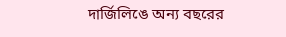দার্জিলিঙে অন্য বছরের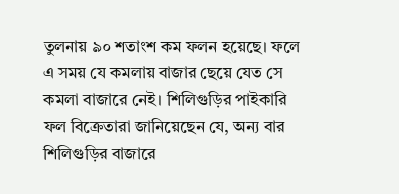তুলনায় ৯০ শতাংশ কম ফলন হয়েছে। ফলে এ সময় যে কমলায় বাজার ছেয়ে যেত সে কমলা বাজারে নেই। শিলিগুড়ির পাইকারি ফল বিক্রেতারা জানিয়েছেন যে, অন্য বার শিলিগুড়ির বাজারে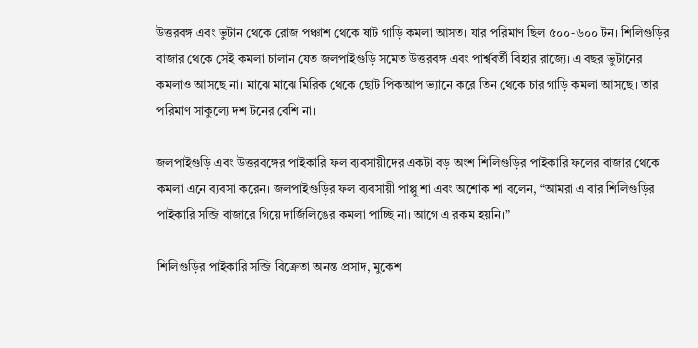উত্তরবঙ্গ এবং ভুটান থেকে রোজ পঞ্চাশ থেকে ষাট গাড়ি কমলা আসত। যার পরিমাণ ছিল ৫০০-৬০০ টন। শিলিগুড়ির বাজার থেকে সেই কমলা চালান যেত জলপাইগুড়ি সমেত উত্তরবঙ্গ এবং পার্শ্ববর্তী বিহার রাজ্যে। এ বছর ভুটানের কমলাও আসছে না। মাঝে মাঝে মিরিক থেকে ছোট পিক‌আপ ভ্যানে করে তিন থেকে চার গাড়ি কমলা আসছে। তার পরিমাণ সাকুল্যে দশ টনের বেশি না।

জলপাইগুড়ি এবং উত্তরবঙ্গের পাইকারি ফল ব্যবসায়ীদের একটা বড় অংশ শিলিগুড়ির পাইকারি ফলের বাজার থেকে কমলা এনে ব্যবসা করেন। জলপাইগুড়ির ফল ব্যবসায়ী পাপ্পু শা এবং অশোক শা বলেন, “আমরা এ বার শিলিগুড়ির পাইকারি সব্জি বাজারে গিয়ে দার্জিলিঙের কমলা পাচ্ছি না। আগে এ রকম হয়নি।”

শিলিগুড়ির পাইকারি সব্জি বিক্রেতা অনন্ত প্রসাদ, মুকেশ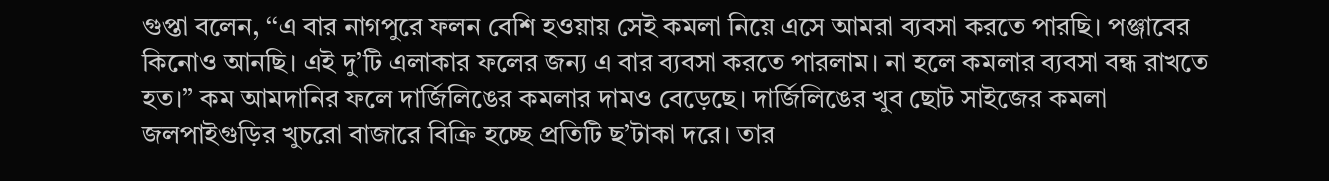গুপ্তা বলেন, ‘‘এ বার নাগপুরে ফলন বেশি হওয়ায় সেই কমলা নিয়ে এসে আমরা ব্যবসা করতে পারছি। পঞ্জাবের কিনোও আনছি। এই দু’টি এলাকার ফলের জন্য এ বার ব্যবসা করতে পারলাম। না হলে কমলার ব্যবসা বন্ধ রাখতে হত।” কম আমদানির ফলে দার্জিলিঙের কমলার দামও বেড়েছে। দার্জিলিঙের খুব ছোট সাইজের কমলা জলপাইগুড়ির খুচরো বাজারে বিক্রি হচ্ছে প্রতিটি ছ’টাকা দরে। তার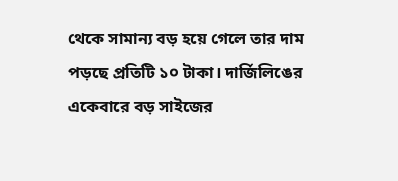থেকে সামান্য বড় হয়ে গেলে তার দাম পড়ছে প্রতিটি ১০ টাকা। দার্জিলিঙের একেবারে বড় সাইজের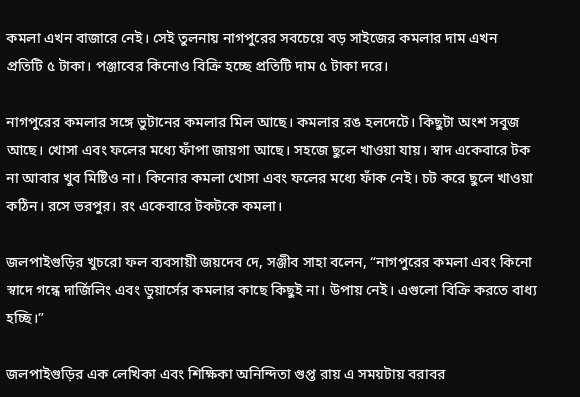কমলা এখন বাজারে নেই। সেই তুলনায় নাগপুরের সবচেয়ে বড় সাইজের কমলার দাম এখন প্রতিটি ৫ টাকা। পঞ্জাবের কিনোও বিক্রি হচ্ছে প্রতিটি দাম ৫ টাকা দরে।

নাগপুরের কমলার সঙ্গে ভুটানের কমলার মিল আছে। কমলার রঙ হলদেটে। কিছুটা অংশ সবুজ আছে। খোসা এবং ফলের মধ্যে ফাঁপা জায়গা আছে। সহজে ছুলে খাওয়া যায়। স্বাদ একেবারে টক না আবার খুব মিষ্টিও না। কিনোর কমলা খোসা এবং ফলের মধ্যে ফাঁক নেই। চট করে ছুলে খাওয়া কঠিন। রসে ভরপুর। রং একেবারে টকটকে কমলা।

জলপাইগুড়ির খুচরো ফল ব্যবসায়ী জয়দেব দে, সঞ্জীব সাহা বলেন, “নাগপুরের কমলা এবং কিনো স্বাদে গন্ধে দার্জিলিং এবং ডুয়ার্সের কমলার কাছে কিছুই না। উপায় নেই। এগুলো বিক্রি করতে বাধ্য হচ্ছি।”

জলপাইগুড়ির এক লেখিকা এবং শিক্ষিকা অনিন্দিতা গুপ্ত রায় এ সময়টায় বরাবর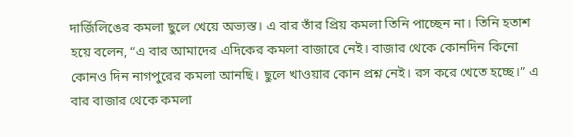দার্জিলিঙের কমলা ছুলে খেয়ে অভ্যস্ত। এ বার তাঁর প্রিয় কমলা তিনি পাচ্ছেন না। তিনি হতাশ হয়ে বলেন, “এ বার আমাদের এদিকের কমলা বাজারে নেই। বাজার থেকে কোনদিন কিনো কোনও দিন নাগপুরের কমলা আনছি। ছুলে খাওয়ার কোন প্রশ্ন নেই। রস করে খেতে হচ্ছে।” এ বার বাজার থেকে কমলা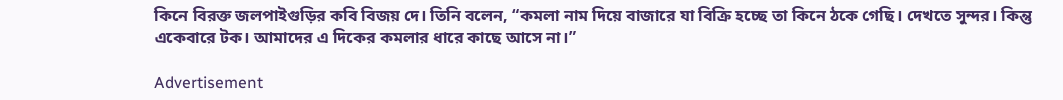কিনে বিরক্ত জলপাইগুড়ির কবি বিজয় দে। তিনি বলেন, “কমলা নাম দিয়ে বাজারে যা বিক্রি হচ্ছে তা কিনে ঠকে গেছি। দেখতে সুন্দর। কিন্তু একেবারে টক। আমাদের এ দিকের কমলার ধারে কাছে আসে না।”

Advertisement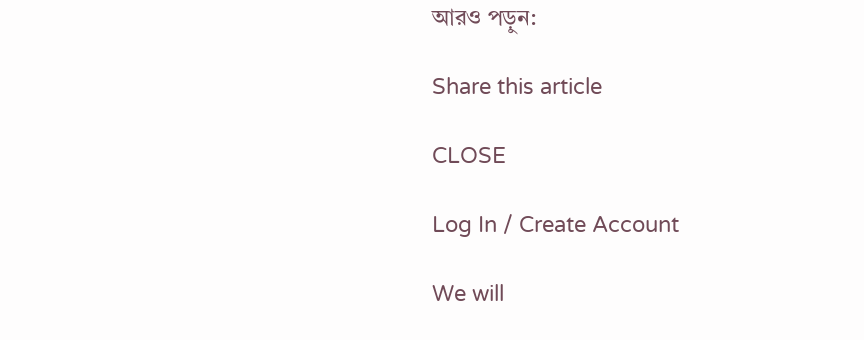আরও পড়ুন:

Share this article

CLOSE

Log In / Create Account

We will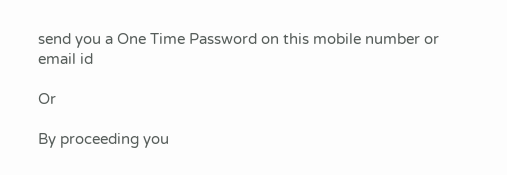send you a One Time Password on this mobile number or email id

Or

By proceeding you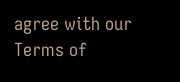agree with our Terms of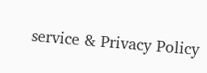service & Privacy Policy